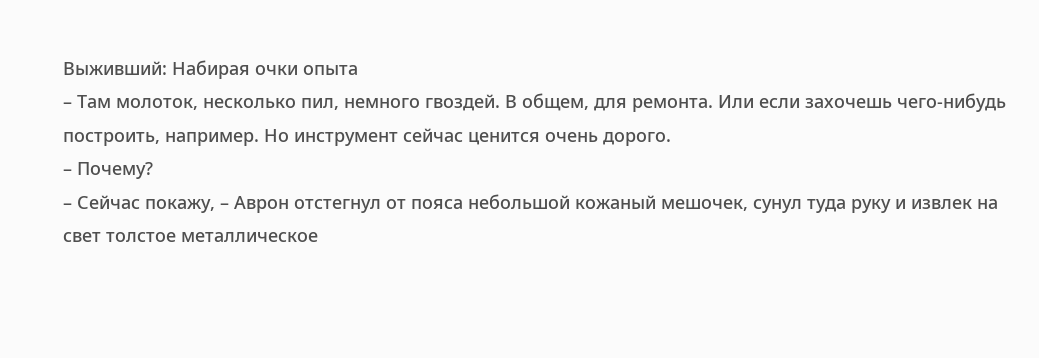Выживший: Набирая очки опыта
– Там молоток, несколько пил, немного гвоздей. В общем, для ремонта. Или если захочешь чего‑нибудь построить, например. Но инструмент сейчас ценится очень дорого.
– Почему?
– Сейчас покажу, – Аврон отстегнул от пояса небольшой кожаный мешочек, сунул туда руку и извлек на свет толстое металлическое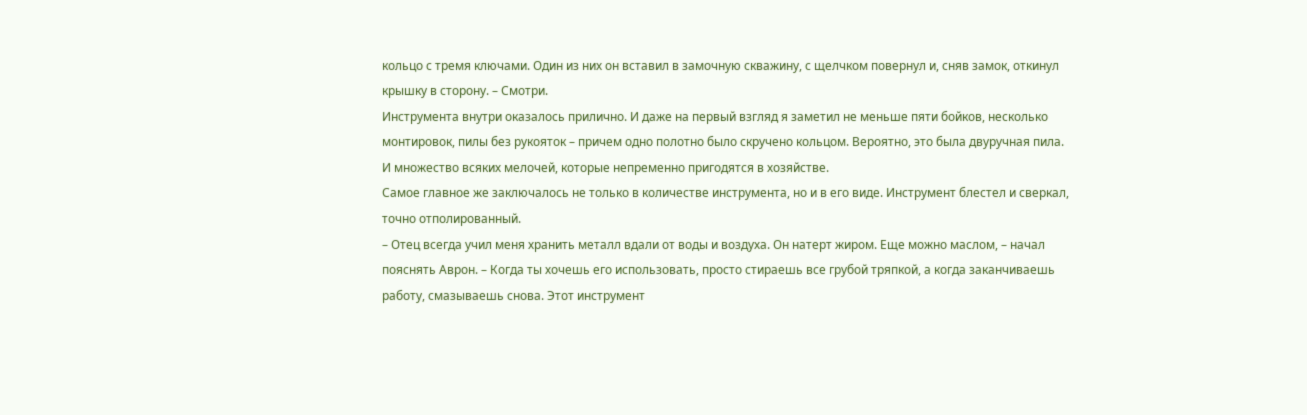кольцо с тремя ключами. Один из них он вставил в замочную скважину, с щелчком повернул и, сняв замок, откинул крышку в сторону. – Смотри.
Инструмента внутри оказалось прилично. И даже на первый взгляд я заметил не меньше пяти бойков, несколько монтировок, пилы без рукояток – причем одно полотно было скручено кольцом. Вероятно, это была двуручная пила. И множество всяких мелочей, которые непременно пригодятся в хозяйстве.
Самое главное же заключалось не только в количестве инструмента, но и в его виде. Инструмент блестел и сверкал, точно отполированный.
– Отец всегда учил меня хранить металл вдали от воды и воздуха. Он натерт жиром. Еще можно маслом, – начал пояснять Аврон. – Когда ты хочешь его использовать, просто стираешь все грубой тряпкой, а когда заканчиваешь работу, смазываешь снова. Этот инструмент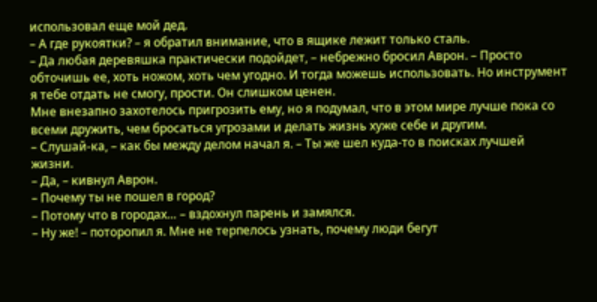использовал еще мой дед.
– А где рукоятки? – я обратил внимание, что в ящике лежит только сталь.
– Да любая деревяшка практически подойдет, – небрежно бросил Аврон. – Просто обточишь ее, хоть ножом, хоть чем угодно. И тогда можешь использовать. Но инструмент я тебе отдать не смогу, прости. Он слишком ценен.
Мне внезапно захотелось пригрозить ему, но я подумал, что в этом мире лучше пока со всеми дружить, чем бросаться угрозами и делать жизнь хуже себе и другим.
– Слушай‑ка, – как бы между делом начал я. – Ты же шел куда‑то в поисках лучшей жизни.
– Да, – кивнул Аврон.
– Почему ты не пошел в город?
– Потому что в городах… – вздохнул парень и замялся.
– Ну же! – поторопил я. Мне не терпелось узнать, почему люди бегут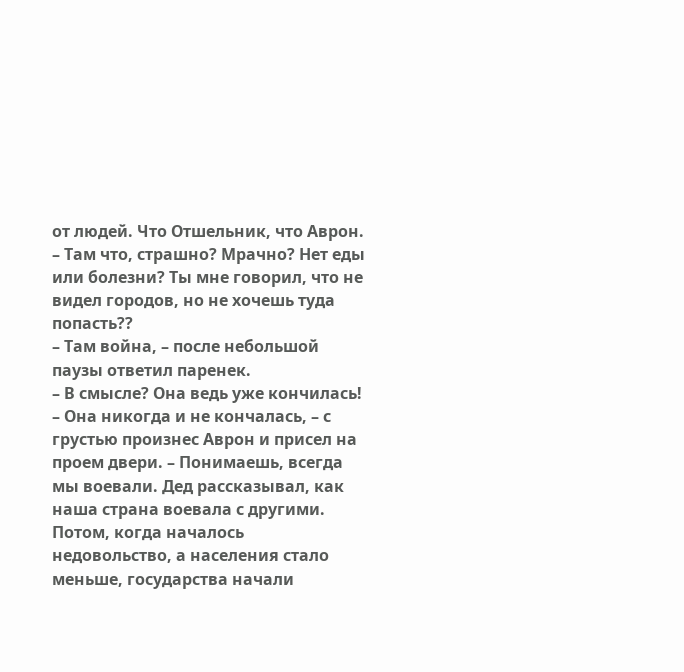от людей. Что Отшельник, что Аврон. – Там что, страшно? Мрачно? Нет еды или болезни? Ты мне говорил, что не видел городов, но не хочешь туда попасть??
– Там война, – после небольшой паузы ответил паренек.
– В смысле? Она ведь уже кончилась!
– Она никогда и не кончалась, – с грустью произнес Аврон и присел на проем двери. – Понимаешь, всегда мы воевали. Дед рассказывал, как наша страна воевала с другими. Потом, когда началось недовольство, а населения стало меньше, государства начали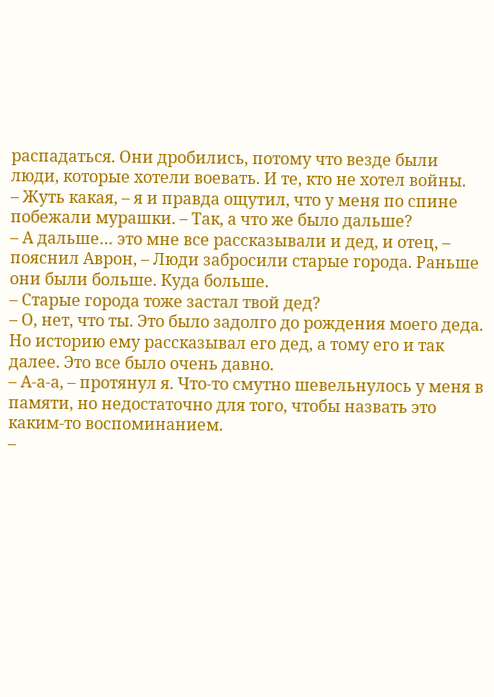распадаться. Они дробились, потому что везде были люди, которые хотели воевать. И те, кто не хотел войны.
– Жуть какая, – я и правда ощутил, что у меня по спине побежали мурашки. – Так, а что же было дальше?
– А дальше… это мне все рассказывали и дед, и отец, – пояснил Аврон, – Люди забросили старые города. Раньше они были больше. Куда больше.
– Старые города тоже застал твой дед?
– О, нет, что ты. Это было задолго до рождения моего деда. Но историю ему рассказывал его дед, а тому его и так далее. Это все было очень давно.
– А‑а‑а, – протянул я. Что‑то смутно шевельнулось у меня в памяти, но недостаточно для того, чтобы назвать это каким‑то воспоминанием.
–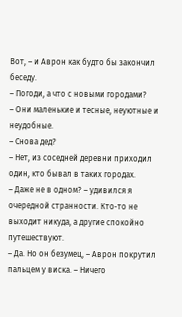Вот, – и Аврон как будто бы закончил беседу.
– Погоди, а что с новыми городами?
– Они маленькие и тесные, неуютные и неудобные.
– Снова дед?
– Нет, из соседней деревни приходил один, кто бывал в таких городах.
– Даже не в одном? – удивился я очередной странности. Кто‑то не выходит никуда, а другие спокойно путешествуют.
– Да. Но он безумец, – Аврон покрутил пальцем у виска. – Ничего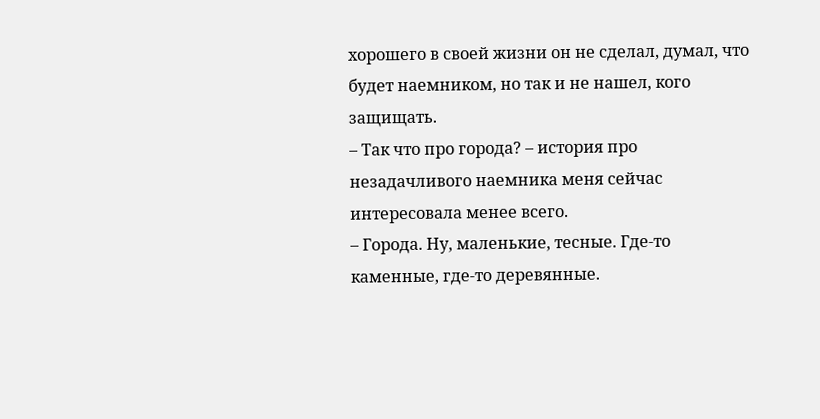хорошего в своей жизни он не сделал, думал, что будет наемником, но так и не нашел, кого защищать.
– Так что про города? – история про незадачливого наемника меня сейчас интересовала менее всего.
– Города. Ну, маленькие, тесные. Где‑то каменные, где‑то деревянные.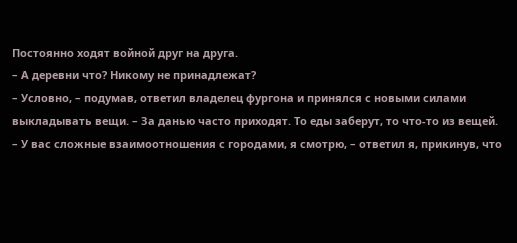Постоянно ходят войной друг на друга.
– А деревни что? Никому не принадлежат?
– Условно, – подумав, ответил владелец фургона и принялся с новыми силами выкладывать вещи. – За данью часто приходят. То еды заберут, то что‑то из вещей.
– У вас сложные взаимоотношения с городами, я смотрю, – ответил я, прикинув, что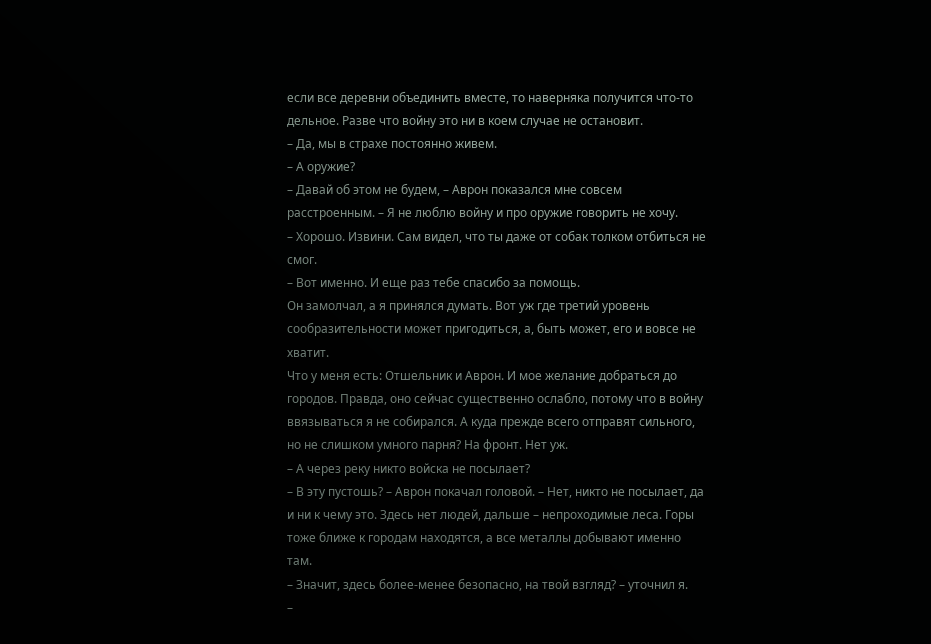если все деревни объединить вместе, то наверняка получится что‑то дельное. Разве что войну это ни в коем случае не остановит.
– Да, мы в страхе постоянно живем.
– А оружие?
– Давай об этом не будем, – Аврон показался мне совсем расстроенным. – Я не люблю войну и про оружие говорить не хочу.
– Хорошо. Извини. Сам видел, что ты даже от собак толком отбиться не смог.
– Вот именно. И еще раз тебе спасибо за помощь.
Он замолчал, а я принялся думать. Вот уж где третий уровень сообразительности может пригодиться, а, быть может, его и вовсе не хватит.
Что у меня есть: Отшельник и Аврон. И мое желание добраться до городов. Правда, оно сейчас существенно ослабло, потому что в войну ввязываться я не собирался. А куда прежде всего отправят сильного, но не слишком умного парня? На фронт. Нет уж.
– А через реку никто войска не посылает?
– В эту пустошь? – Аврон покачал головой. – Нет, никто не посылает, да и ни к чему это. Здесь нет людей, дальше – непроходимые леса. Горы тоже ближе к городам находятся, а все металлы добывают именно там.
– Значит, здесь более‑менее безопасно, на твой взгляд? – уточнил я.
–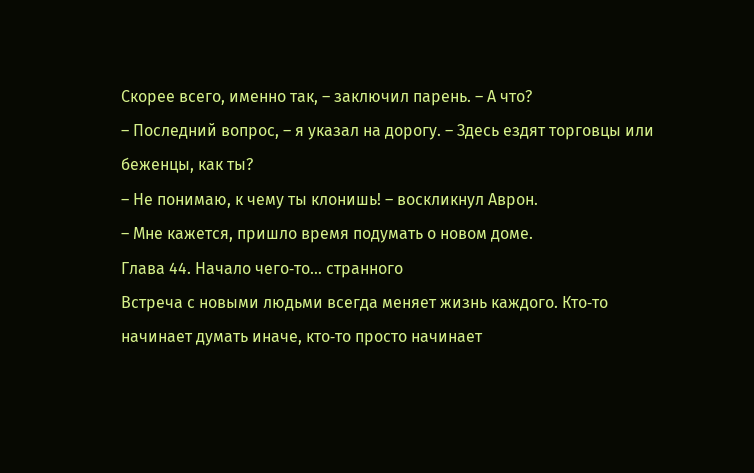Скорее всего, именно так, – заключил парень. – А что?
– Последний вопрос, – я указал на дорогу. – Здесь ездят торговцы или беженцы, как ты?
– Не понимаю, к чему ты клонишь! – воскликнул Аврон.
– Мне кажется, пришло время подумать о новом доме.
Глава 44. Начало чего‑то… странного
Встреча с новыми людьми всегда меняет жизнь каждого. Кто‑то начинает думать иначе, кто‑то просто начинает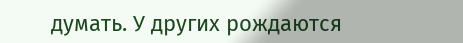думать. У других рождаются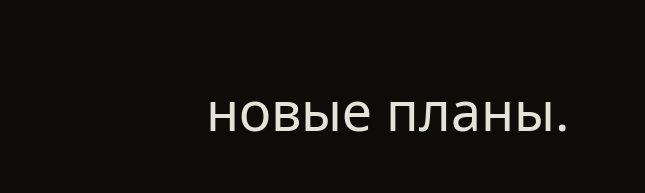новые планы.